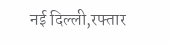नई दिल्ली,रफ्तार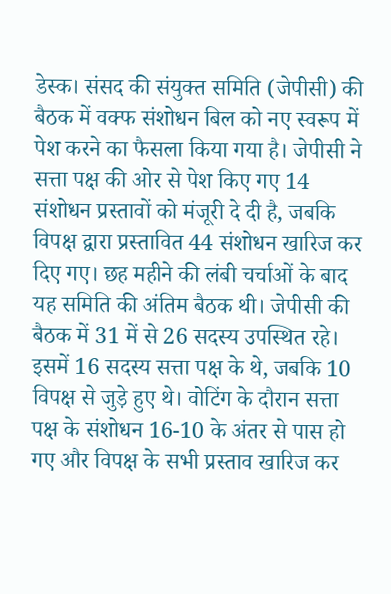डेस्क। संसद की संयुक्त समिति (जेपीसी) की बैठक में वक्फ संशोधन बिल को नए स्वरूप में पेश करने का फैसला किया गया है। जेपीसी ने सत्ता पक्ष की ओर से पेश किए गए 14 संशोधन प्रस्तावों को मंजूरी दे दी है, जबकि विपक्ष द्वारा प्रस्तावित 44 संशोधन खारिज कर दिए गए। छह महीने की लंबी चर्चाओं के बाद यह समिति की अंतिम बैठक थी। जेपीसी की बैठक में 31 में से 26 सदस्य उपस्थित रहे। इसमें 16 सदस्य सत्ता पक्ष के थे, जबकि 10 विपक्ष से जुड़े हुए थे। वोटिंग के दौरान सत्ता पक्ष के संशोधन 16-10 के अंतर से पास हो गए और विपक्ष के सभी प्रस्ताव खारिज कर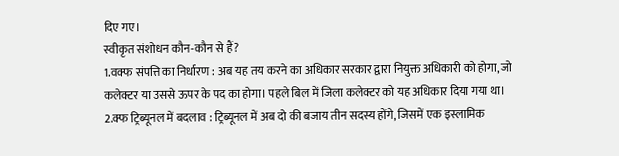दिए गए।
स्वीकृत संशोधन कौन-कौन से हैं?
1.वक्फ संपत्ति का निर्धारण : अब यह तय करने का अधिकार सरकार द्वारा नियुक्त अधिकारी को होगा, जो कलेक्टर या उससे ऊपर के पद का होगा। पहले बिल में जिला कलेक्टर को यह अधिकार दिया गया था।
2.क्फ ट्रिब्यूनल में बदलाव : ट्रिब्यूनल में अब दो की बजाय तीन सदस्य होंगे, जिसमें एक इस्लामिक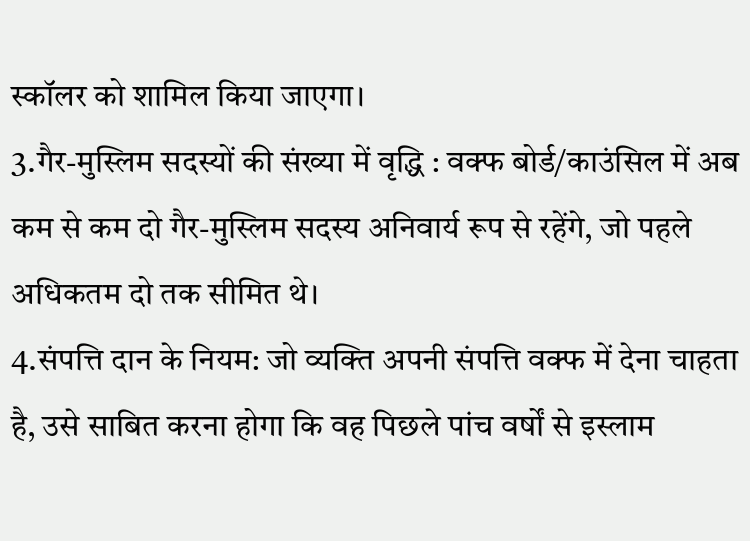स्कॉलर को शामिल किया जाएगा।
3.गैर-मुस्लिम सदस्यों की संख्या में वृद्धि : वक्फ बोर्ड/काउंसिल में अब कम से कम दो गैर-मुस्लिम सदस्य अनिवार्य रूप से रहेंगे, जो पहले अधिकतम दो तक सीमित थे।
4.संपत्ति दान के नियम: जो व्यक्ति अपनी संपत्ति वक्फ में देना चाहता है, उसे साबित करना होगा कि वह पिछले पांच वर्षों से इस्लाम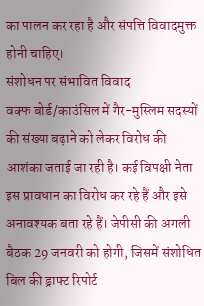का पालन कर रहा है और संपत्ति विवादमुक्त होनी चाहिए।
संशोधन पर संभावित विवाद
वक्फ बोर्ड/काउंसिल में गैर-मुस्लिम सदस्यों की संख्या बढ़ाने को लेकर विरोध की आशंका जताई जा रही है। कई विपक्षी नेता इस प्रावधान का विरोध कर रहे हैं और इसे अनावश्यक बता रहे हैं। जेपीसी की अगली बैठक 29 जनवरी को होगी, जिसमें संशोधित बिल की ड्राफ्ट रिपोर्ट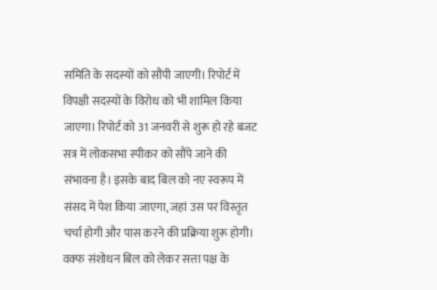समिति के सदस्यों को सौंपी जाएगी। रिपोर्ट में विपक्षी सदस्यों के विरोध को भी शामिल किया जाएगा। रिपोर्ट को 31 जनवरी से शुरू हो रहे बजट सत्र में लोकसभा स्पीकर को सौंपे जाने की संभावना है। इसके बाद बिल को नए स्वरूप में संसद में पेश किया जाएगा, जहां उस पर विस्तृत चर्चा होगी और पास करने की प्रक्रिया शुरू होगी। वक्फ संशोधन बिल को लेकर सत्ता पक्ष के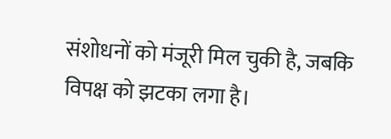संशोधनों को मंजूरी मिल चुकी है, जबकि विपक्ष को झटका लगा है।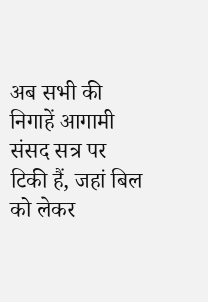अब सभी की निगाहें आगामी संसद सत्र पर टिकी हैं, जहां बिल को लेकर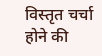विस्तृत चर्चा होने की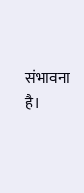संभावना है।